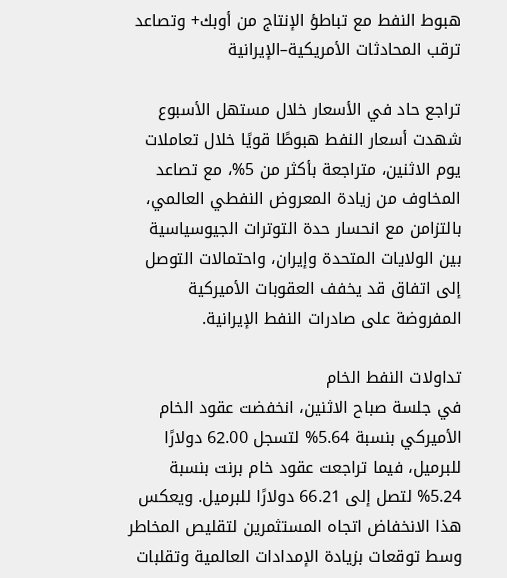هبوط النفط مع تباطؤ الإنتاج من أوبك+ وتصاعد ترقب المحادثات الأمريكية–الإيرانية

تراجع حاد في الأسعار خلال مستهل الأسبوع
شهدت أسعار النفط هبوطًا قويًا خلال تعاملات يوم الاثنين، متراجعة بأكثر من 5%، مع تصاعد المخاوف من زيادة المعروض النفطي العالمي، بالتزامن مع انحسار حدة التوترات الجيوسياسية بين الولايات المتحدة وإيران، واحتمالات التوصل إلى اتفاق قد يخفف العقوبات الأميركية المفروضة على صادرات النفط الإيرانية.

تداولات النفط الخام
في جلسة صباح الاثنين، انخفضت عقود الخام الأميركي بنسبة 5.64% لتسجل 62.00 دولارًا للبرميل، فيما تراجعت عقود خام برنت بنسبة 5.24% لتصل إلى 66.21 دولارًا للبرميل. ويعكس هذا الانخفاض اتجاه المستثمرين لتقليص المخاطر وسط توقعات بزيادة الإمدادات العالمية وتقلبات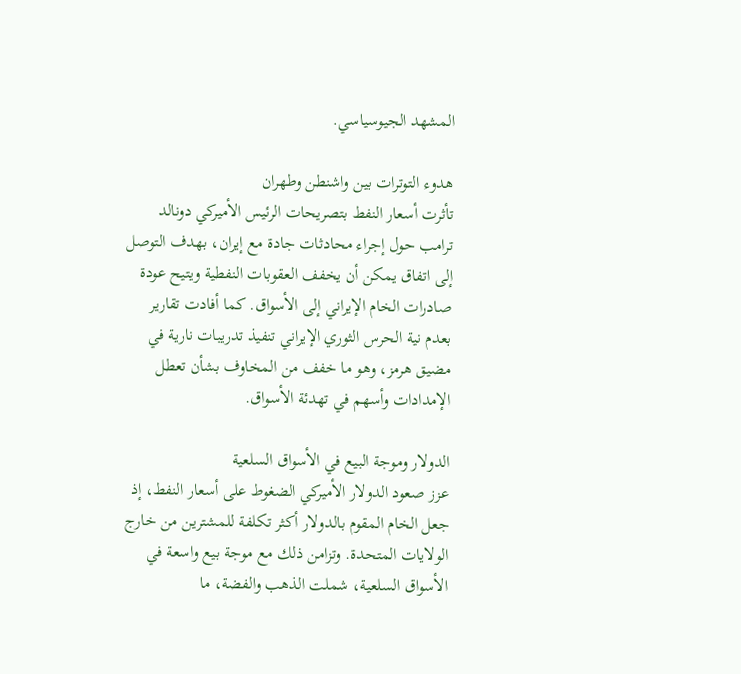المشهد الجيوسياسي.

هدوء التوترات بين واشنطن وطهران
تأثرت أسعار النفط بتصريحات الرئيس الأميركي دونالد ترامب حول إجراء محادثات جادة مع إيران، بهدف التوصل إلى اتفاق يمكن أن يخفف العقوبات النفطية ويتيح عودة صادرات الخام الإيراني إلى الأسواق. كما أفادت تقارير بعدم نية الحرس الثوري الإيراني تنفيذ تدريبات نارية في مضيق هرمز، وهو ما خفف من المخاوف بشأن تعطل الإمدادات وأسهم في تهدئة الأسواق.

الدولار وموجة البيع في الأسواق السلعية
عزز صعود الدولار الأميركي الضغوط على أسعار النفط، إذ جعل الخام المقوم بالدولار أكثر تكلفة للمشترين من خارج الولايات المتحدة. وتزامن ذلك مع موجة بيع واسعة في الأسواق السلعية، شملت الذهب والفضة، ما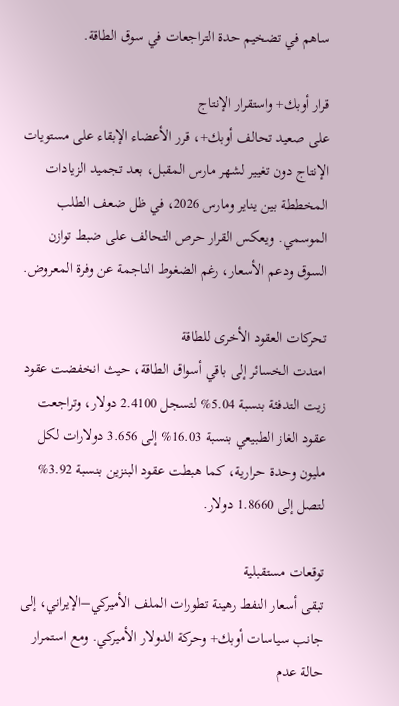ساهم في تضخيم حدة التراجعات في سوق الطاقة.

قرار أوبك+ واستقرار الإنتاج
على صعيد تحالف أوبك+، قرر الأعضاء الإبقاء على مستويات الإنتاج دون تغيير لشهر مارس المقبل، بعد تجميد الزيادات المخططة بين يناير ومارس 2026، في ظل ضعف الطلب الموسمي. ويعكس القرار حرص التحالف على ضبط توازن السوق ودعم الأسعار، رغم الضغوط الناجمة عن وفرة المعروض.

تحركات العقود الأخرى للطاقة
امتدت الخسائر إلى باقي أسواق الطاقة، حيث انخفضت عقود زيت التدفئة بنسبة 5.04% لتسجل 2.4100 دولار، وتراجعت عقود الغاز الطبيعي بنسبة 16.03% إلى 3.656 دولارات لكل مليون وحدة حرارية، كما هبطت عقود البنزين بنسبة 3.92% لتصل إلى 1.8660 دولار.

توقعات مستقبلية
تبقى أسعار النفط رهينة تطورات الملف الأميركي–الإيراني، إلى جانب سياسات أوبك+ وحركة الدولار الأميركي. ومع استمرار حالة عدم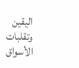اليقين وتقلبات الأسواق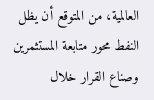العالمية، من المتوقع أن يظل النفط محور متابعة المستثمرين وصناع القرار خلال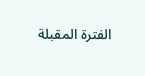الفترة المقبلة